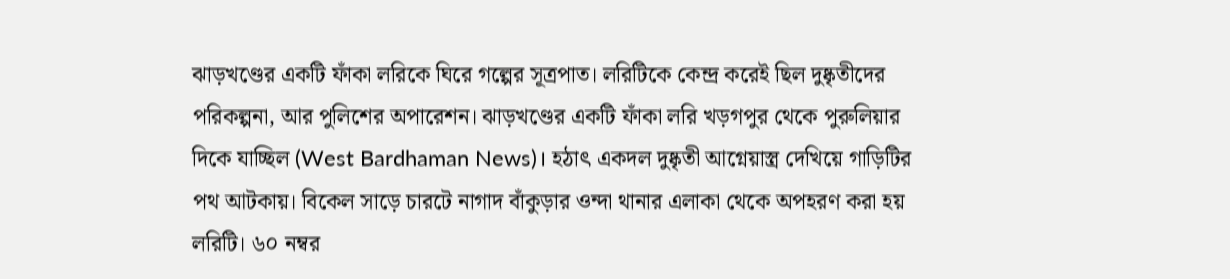ঝাড়খণ্ডের একটি ফাঁকা লরিকে ঘিরে গল্পের সূত্রপাত। লরিটিকে কেন্দ্র করেই ছিল দুষ্কৃতীদের পরিকল্পনা, আর পুলিশের অপারেশন। ঝাড়খণ্ডের একটি ফাঁকা লরি খড়গপুর থেকে পুরুলিয়ার দিকে যাচ্ছিল (West Bardhaman News)। হঠাৎ একদল দুষ্কৃতী আগ্নেয়াস্ত্র দেখিয়ে গাড়িটির পথ আটকায়। বিকেল সাড়ে চারটে নাগাদ বাঁকুড়ার ওন্দা থানার এলাকা থেকে অপহরণ করা হয় লরিটি। ৬০ নম্বর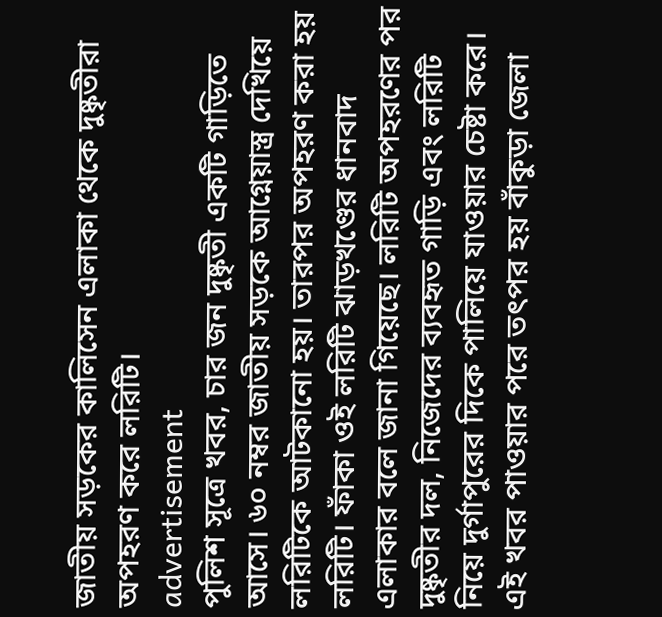জাতীয় সড়কের কালিসেন এলাকা থেকে দুষ্কৃতীরা অপহরণ করে লরিটি।
advertisement
পুলিশ সূত্রে খবর, চার জন দুষ্কৃতী একটি গাড়িতে আসে। ৬০ নম্বর জাতীয় সড়কে আগ্নেয়াস্ত্র দেখিয়ে লরিটিকে আটকানো হয়। তারপর অপহরণ করা হয় লরিটি। ফাঁকা ওই লরিটি ঝাড়খণ্ডের ধানবাদ এলাকার বলে জানা গিয়েছে। লরিটি অপহরণের পর দুষ্কৃতীর দল, নিজেদের ব্যবহৃত গাড়ি এবং লরিটি নিয়ে দুর্গাপুরের দিকে পালিয়ে যাওয়ার চেষ্টা করে।
এই খবর পাওয়ার পরে তৎপর হয় বাঁকুড়া জেলা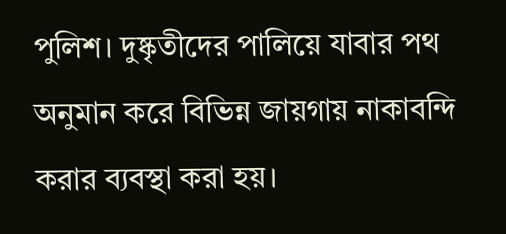পুলিশ। দুষ্কৃতীদের পালিয়ে যাবার পথ অনুমান করে বিভিন্ন জায়গায় নাকাবন্দি করার ব্যবস্থা করা হয়।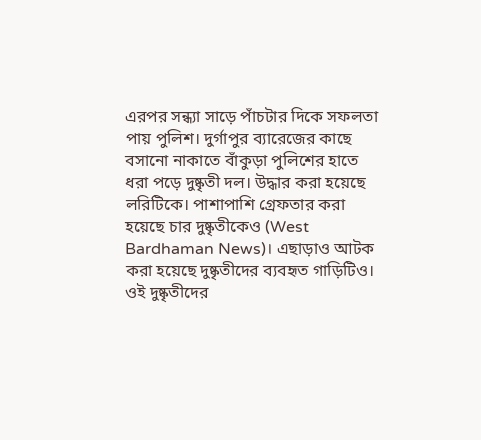এরপর সন্ধ্যা সাড়ে পাঁচটার দিকে সফলতা পায় পুলিশ। দুর্গাপুর ব্যারেজের কাছে বসানো নাকাতে বাঁকুড়া পুলিশের হাতে ধরা পড়ে দুষ্কৃতী দল। উদ্ধার করা হয়েছে লরিটিকে। পাশাপাশি গ্রেফতার করা হয়েছে চার দুষ্কৃতীকেও (West Bardhaman News)। এছাড়াও আটক করা হয়েছে দুষ্কৃতীদের ব্যবহৃত গাড়িটিও। ওই দুষ্কৃতীদের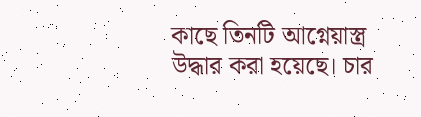কাছে তিনটি আগ্নেয়াস্ত্র উদ্ধার করা হয়েছে। চার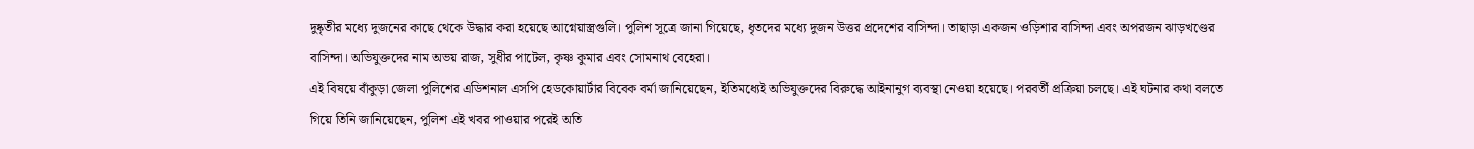দুষ্কৃতীর মধ্যে দুজনের কাছে থেকে উদ্ধার করা হয়েছে আগ্নেয়াস্ত্রগুলি। পুলিশ সূত্রে জানা গিয়েছে, ধৃতদের মধ্যে দুজন উত্তর প্রদেশের বাসিন্দা। তাছাড়া একজন ওড়িশার বাসিন্দা এবং অপরজন ঝাড়খণ্ডের বাসিন্দা। অভিযুক্তদের নাম অভয় রাজ, সুধীর পাটেল, কৃষ্ণ কুমার এবং সোমনাথ বেহেরা।
এই বিষয়ে বাঁকুড়া জেলা পুলিশের এডিশনাল এসপি হেডকোয়ার্টার বিবেক বর্মা জানিয়েছেন, ইতিমধ্যেই অভিযুক্তদের বিরুদ্ধে আইনানুগ ব্যবস্থা নেওয়া হয়েছে। পরবর্তী প্রক্রিয়া চলছে। এই ঘটনার কথা বলতে গিয়ে তিনি জানিয়েছেন, পুলিশ এই খবর পাওয়ার পরেই অতি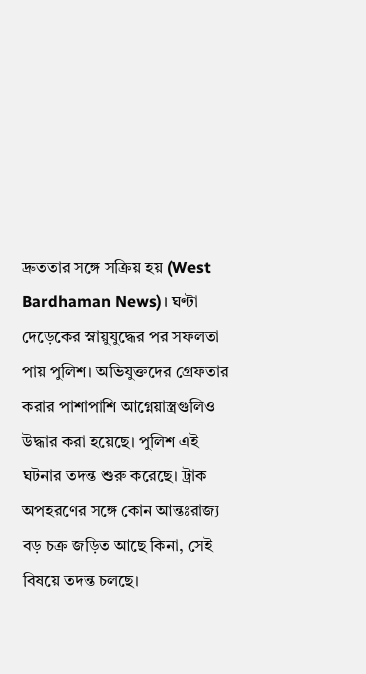দ্রুততার সঙ্গে সক্রিয় হয় (West Bardhaman News)। ঘণ্টা দেড়েকের স্নায়ুযুদ্ধের পর সফলতা পায় পুলিশ। অভিযুক্তদের গ্রেফতার করার পাশাপাশি আগ্নেয়াস্ত্রগুলিও উদ্ধার করা হয়েছে। পুলিশ এই ঘটনার তদন্ত শুরু করেছে। ট্রাক অপহরণের সঙ্গে কোন আন্তঃরাজ্য বড় চক্র জড়িত আছে কিনা, সেই বিষয়ে তদন্ত চলছে।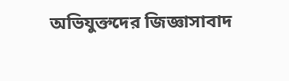অভিযুক্তদের জিজ্ঞাসাবাদ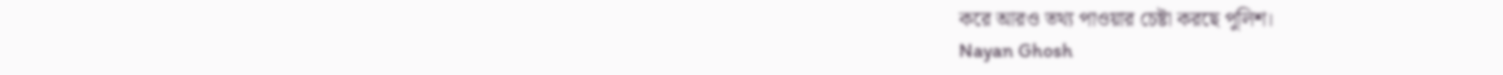করে আরও তথ্য পাওয়ার চেষ্টা করছে পুলিশ।
Nayan Ghosh